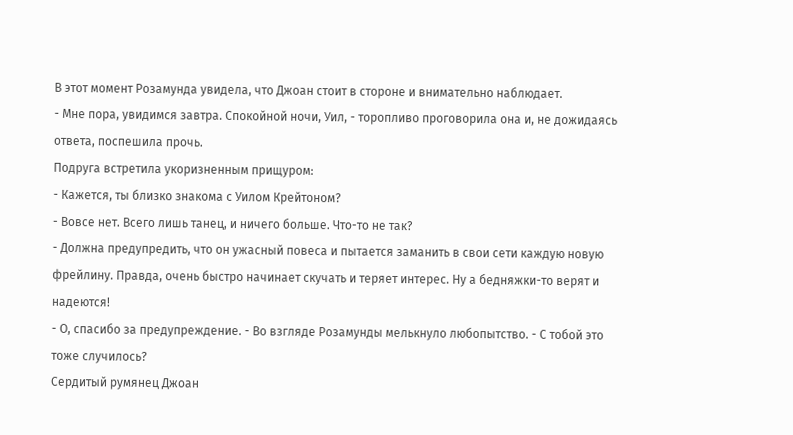В этот момент Розамунда увидела, что Джоан стоит в стороне и внимательно наблюдает.
- Мне пора, увидимся завтра. Спокойной ночи, Уил, - торопливо проговорила она и, не дожидаясь ответа, поспешила прочь.
Подруга встретила укоризненным прищуром:
- Кажется, ты близко знакома с Уилом Крейтоном?
- Вовсе нет. Всего лишь танец, и ничего больше. Что-то не так?
- Должна предупредить, что он ужасный повеса и пытается заманить в свои сети каждую новую фрейлину. Правда, очень быстро начинает скучать и теряет интерес. Ну а бедняжки-то верят и надеются!
- О, спасибо за предупреждение. - Во взгляде Розамунды мелькнуло любопытство. - С тобой это тоже случилось?
Сердитый румянец Джоан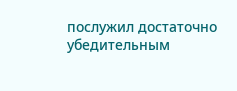послужил достаточно убедительным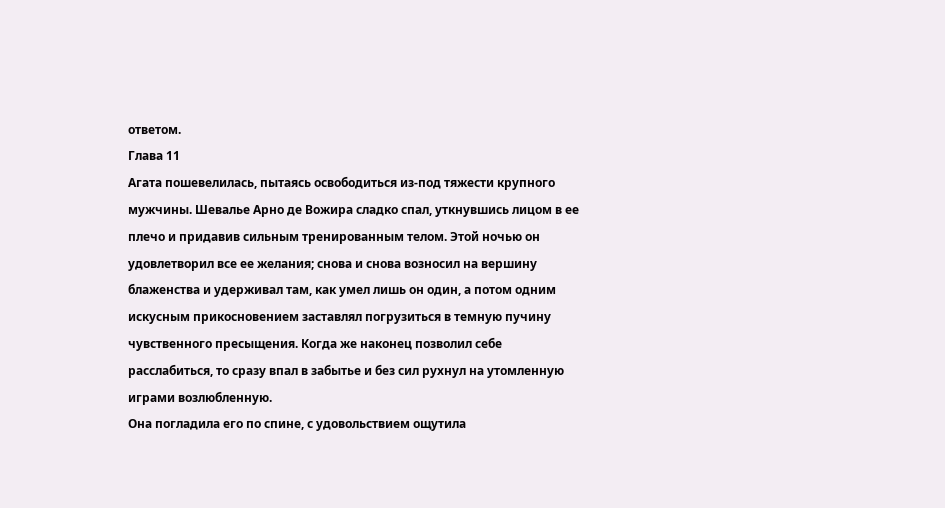ответом.
Глава 11
Агата пошевелилась, пытаясь освободиться из-под тяжести крупного мужчины. Шевалье Арно де Вожира сладко спал, уткнувшись лицом в ее плечо и придавив сильным тренированным телом. Этой ночью он удовлетворил все ее желания; снова и снова возносил на вершину блаженства и удерживал там, как умел лишь он один, а потом одним искусным прикосновением заставлял погрузиться в темную пучину чувственного пресыщения. Когда же наконец позволил себе расслабиться, то сразу впал в забытье и без сил рухнул на утомленную играми возлюбленную.
Она погладила его по спине, с удовольствием ощутила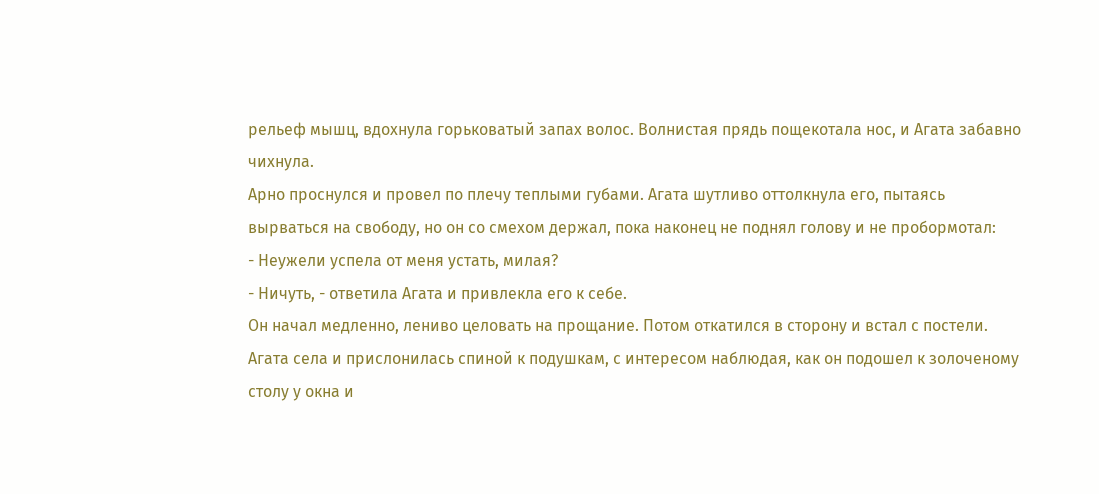рельеф мышц, вдохнула горьковатый запах волос. Волнистая прядь пощекотала нос, и Агата забавно чихнула.
Арно проснулся и провел по плечу теплыми губами. Агата шутливо оттолкнула его, пытаясь вырваться на свободу, но он со смехом держал, пока наконец не поднял голову и не пробормотал:
- Неужели успела от меня устать, милая?
- Ничуть, - ответила Агата и привлекла его к себе.
Он начал медленно, лениво целовать на прощание. Потом откатился в сторону и встал с постели. Агата села и прислонилась спиной к подушкам, с интересом наблюдая, как он подошел к золоченому столу у окна и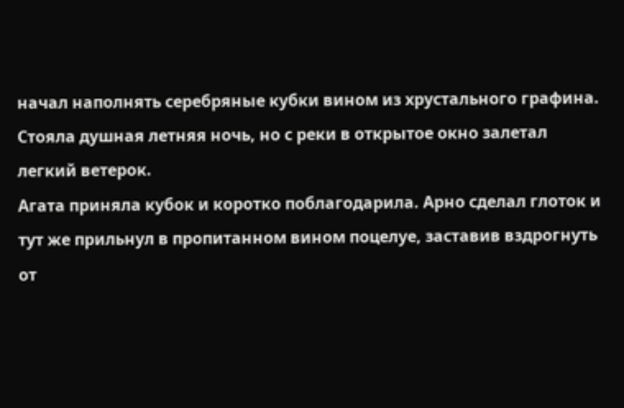начал наполнять серебряные кубки вином из хрустального графина. Стояла душная летняя ночь, но с реки в открытое окно залетал легкий ветерок.
Агата приняла кубок и коротко поблагодарила. Арно сделал глоток и тут же прильнул в пропитанном вином поцелуе, заставив вздрогнуть от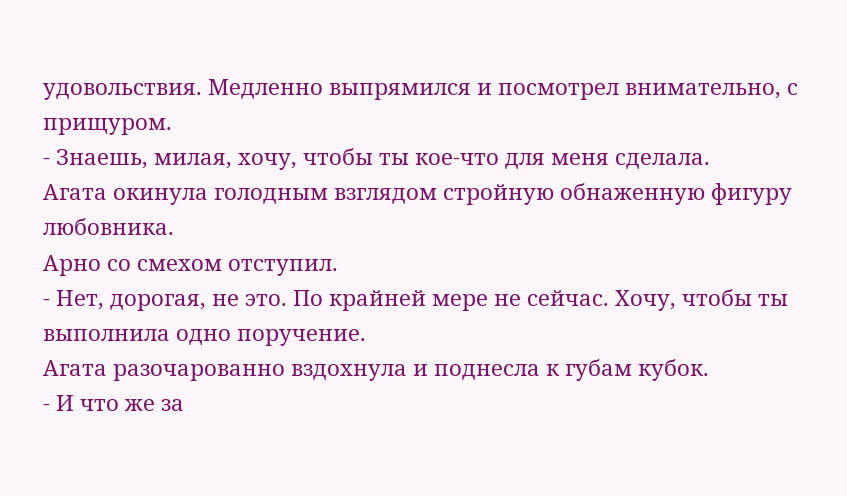удовольствия. Медленно выпрямился и посмотрел внимательно, с прищуром.
- Знаешь, милая, хочу, чтобы ты кое-что для меня сделала.
Агата окинула голодным взглядом стройную обнаженную фигуру любовника.
Арно со смехом отступил.
- Нет, дорогая, не это. По крайней мере не сейчас. Хочу, чтобы ты выполнила одно поручение.
Агата разочарованно вздохнула и поднесла к губам кубок.
- И что же за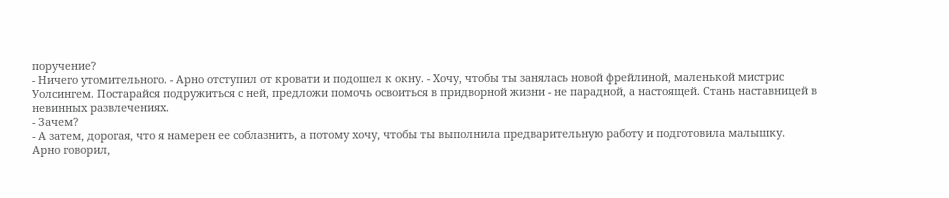поручение?
- Ничего утомительного. - Арно отступил от кровати и подошел к окну. - Хочу, чтобы ты занялась новой фрейлиной, маленькой мистрис Уолсингем. Постарайся подружиться с ней, предложи помочь освоиться в придворной жизни - не парадной, а настоящей. Стань наставницей в невинных развлечениях.
- Зачем?
- А затем, дорогая, что я намерен ее соблазнить, а потому хочу, чтобы ты выполнила предварительную работу и подготовила малышку.
Арно говорил,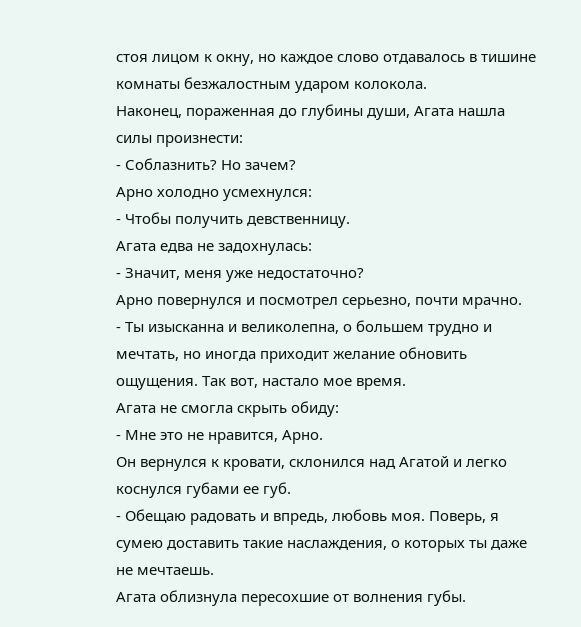стоя лицом к окну, но каждое слово отдавалось в тишине комнаты безжалостным ударом колокола.
Наконец, пораженная до глубины души, Агата нашла силы произнести:
- Соблазнить? Но зачем?
Арно холодно усмехнулся:
- Чтобы получить девственницу.
Агата едва не задохнулась:
- Значит, меня уже недостаточно?
Арно повернулся и посмотрел серьезно, почти мрачно.
- Ты изысканна и великолепна, о большем трудно и мечтать, но иногда приходит желание обновить ощущения. Так вот, настало мое время.
Агата не смогла скрыть обиду:
- Мне это не нравится, Арно.
Он вернулся к кровати, склонился над Агатой и легко коснулся губами ее губ.
- Обещаю радовать и впредь, любовь моя. Поверь, я сумею доставить такие наслаждения, о которых ты даже не мечтаешь.
Агата облизнула пересохшие от волнения губы.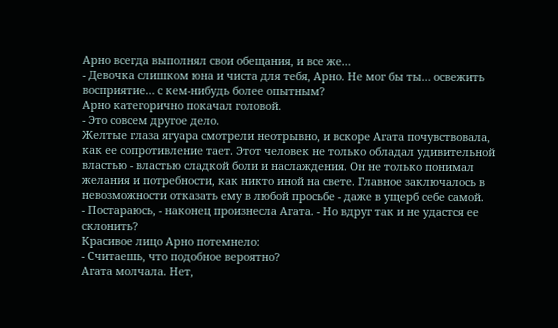Арно всегда выполнял свои обещания, и все же…
- Девочка слишком юна и чиста для тебя, Арно. Не мог бы ты… освежить восприятие… с кем-нибудь более опытным?
Арно категорично покачал головой.
- Это совсем другое дело.
Желтые глаза ягуара смотрели неотрывно, и вскоре Агата почувствовала, как ее сопротивление тает. Этот человек не только обладал удивительной властью - властью сладкой боли и наслаждения. Он не только понимал желания и потребности, как никто иной на свете. Главное заключалось в невозможности отказать ему в любой просьбе - даже в ущерб себе самой.
- Постараюсь, - наконец произнесла Агата. - Но вдруг так и не удастся ее склонить?
Красивое лицо Арно потемнело:
- Считаешь, что подобное вероятно?
Агата молчала. Нет,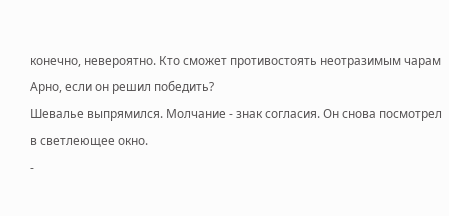конечно, невероятно. Кто сможет противостоять неотразимым чарам Арно, если он решил победить?
Шевалье выпрямился. Молчание - знак согласия. Он снова посмотрел в светлеющее окно.
-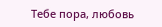Тебе пора, любовь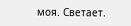моя. Светает.